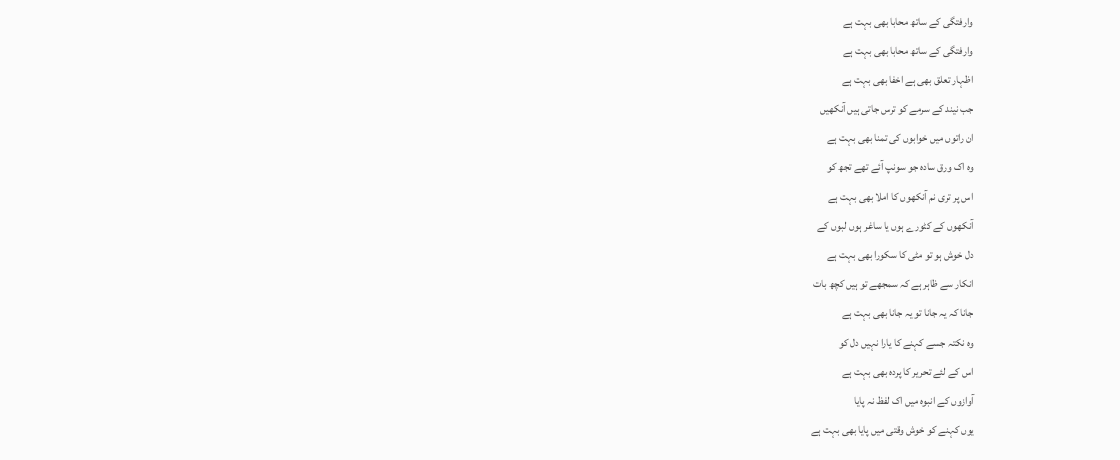وارفتگی کے ساتھ محابا بھی بہت ہے
وارفتگی کے ساتھ محابا بھی بہت ہے
اظہار تعلق بھی ہے اخفا بھی بہت ہے
جب نیند کے سرمے کو ترس جاتی ہیں آنکھیں
ان راتوں میں خوابوں کی تمنا بھی بہت ہے
وہ اک ورق سادہ جو سونپ آئے تھے تجھ کو
اس پر تری نم آنکھوں کا املا بھی بہت ہے
آنکھوں کے کٹورے ہوں یا ساغر ہوں لبوں کے
دل خوش ہو تو مٹی کا سکورا بھی بہت ہے
انکار سے ظاہر ہے کہ سمجھے تو ہیں کچھ بات
جانا کہ یہ جانا تو یہ جانا بھی بہت ہے
وہ نکتہ جسے کہنے کا یارا نہیں دل کو
اس کے لئے تحریر کا پردہ بھی بہت ہے
آوازوں کے انبوہ میں اک لفظ نہ پایا
یوں کہنے کو خوش وقتی میں پایا بھی بہت ہے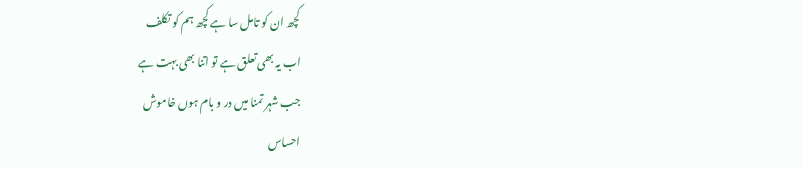کچھ ان کو تامل سا ہے کچھ ہم کو تکلف
اب یہ بھی تعلق ہے تو اتنا بھی بہت ہے
جب شہر تمنا میں در و بام ہوں خاموش
احساس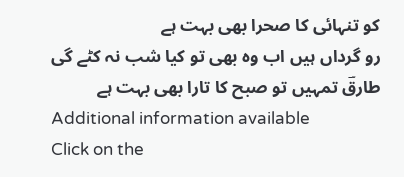کو تنہائی کا صحرا بھی بہت ہے
رو گرداں ہیں اب وہ بھی تو کیا شب نہ کٹے گی
طارقؔ تمہیں تو صبح کا تارا بھی بہت ہے
Additional information available
Click on the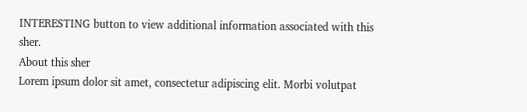INTERESTING button to view additional information associated with this sher.
About this sher
Lorem ipsum dolor sit amet, consectetur adipiscing elit. Morbi volutpat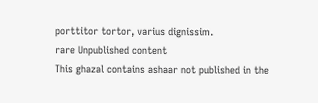porttitor tortor, varius dignissim.
rare Unpublished content
This ghazal contains ashaar not published in the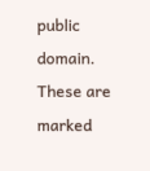public domain. These are marked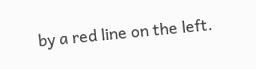by a red line on the left.